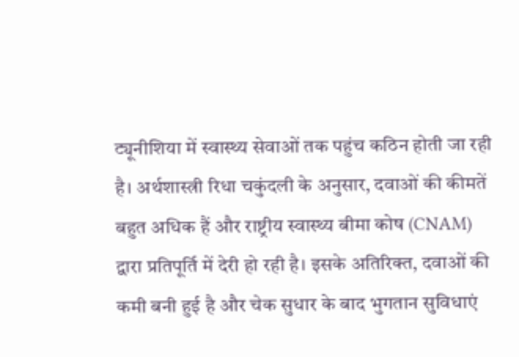ट्यूनीशिया में स्वास्थ्य सेवाओं तक पहुंच कठिन होती जा रही है। अर्थशास्त्री रिधा चकुंदली के अनुसार, दवाओं की कीमतें बहुत अधिक हैं और राष्ट्रीय स्वास्थ्य बीमा कोष (CNAM) द्वारा प्रतिपूर्ति में देरी हो रही है। इसके अतिरिक्त, दवाओं की कमी बनी हुई है और चेक सुधार के बाद भुगतान सुविधाएं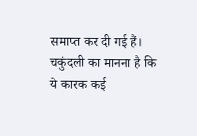समाप्त कर दी गई हैं। चकुंदली का मानना है कि ये कारक कई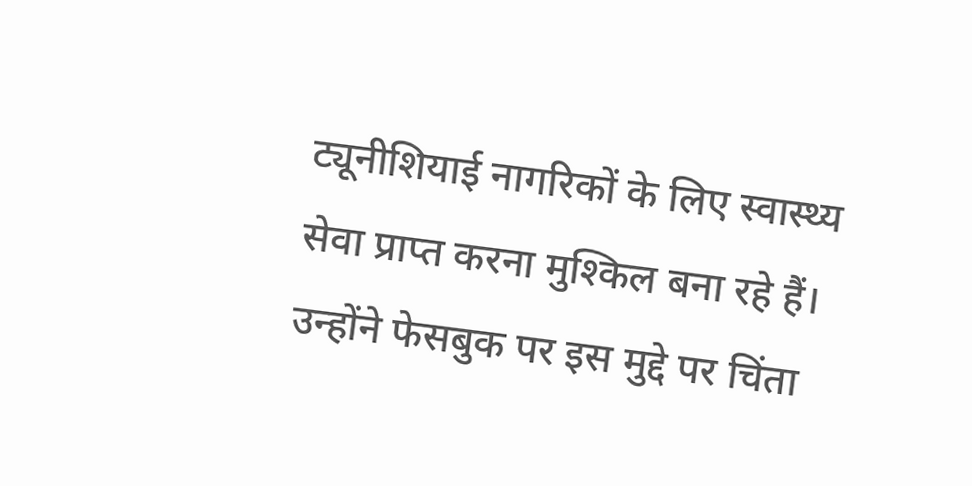ट्यूनीशियाई नागरिकों के लिए स्वास्थ्य सेवा प्राप्त करना मुश्किल बना रहे हैं। उन्होंने फेसबुक पर इस मुद्दे पर चिंता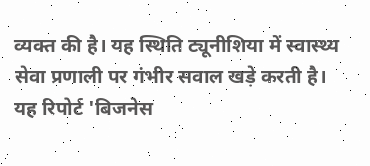व्यक्त की है। यह स्थिति ट्यूनीशिया में स्वास्थ्य सेवा प्रणाली पर गंभीर सवाल खड़े करती है। यह रिपोर्ट 'बिजनेस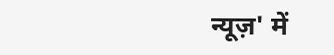न्यूज़' में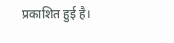प्रकाशित हुई है।